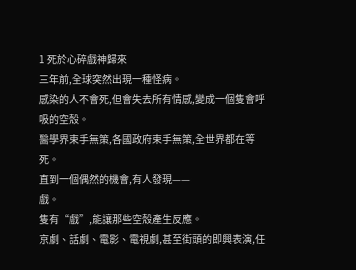1 死於心碎戲神歸來
三年前,全球突然出現一種怪病。
感染的人不會死,但會失去所有情感,變成一個隻會呼吸的空殼。
醫學界束手無策,各國政府束手無策,全世界都在等死。
直到一個偶然的機會,有人發現——
戲。
隻有“戲”,能讓那些空殼產生反應。
京劇、話劇、電影、電視劇,甚至街頭的即興表演,任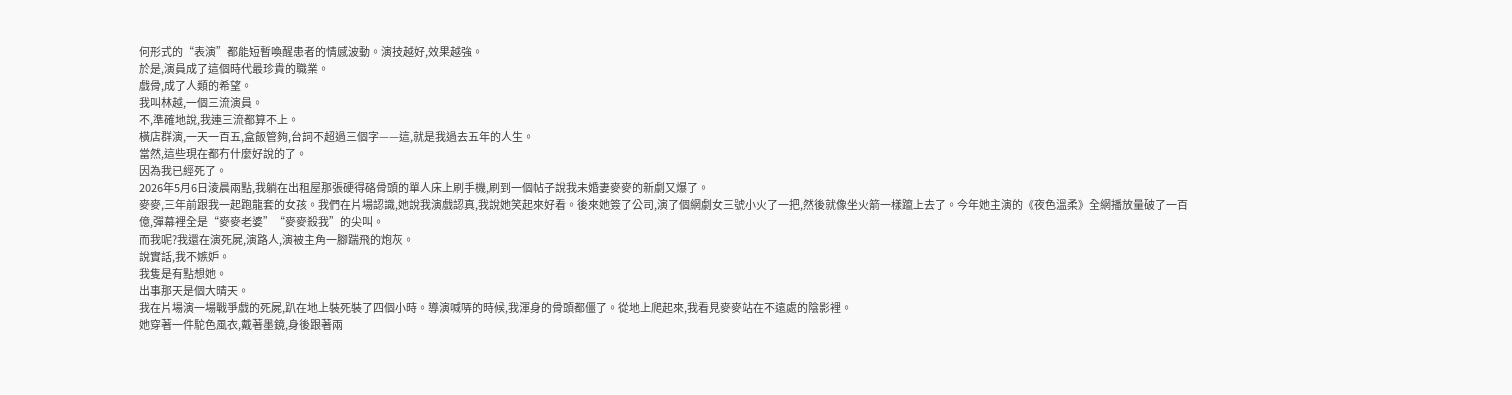何形式的“表演”都能短暫喚醒患者的情感波動。演技越好,效果越強。
於是,演員成了這個時代最珍貴的職業。
戲骨,成了人類的希望。
我叫林越,一個三流演員。
不,準確地說,我連三流都算不上。
橫店群演,一天一百五,盒飯管夠,台詞不超過三個字——這,就是我過去五年的人生。
當然,這些現在都冇什麼好說的了。
因為我已經死了。
2026年5月6日淩晨兩點,我躺在出租屋那張硬得硌骨頭的單人床上刷手機,刷到一個帖子說我未婚妻麥麥的新劇又爆了。
麥麥,三年前跟我一起跑龍套的女孩。我們在片場認識,她說我演戲認真,我說她笑起來好看。後來她簽了公司,演了個網劇女三號小火了一把,然後就像坐火箭一樣躥上去了。今年她主演的《夜色溫柔》全網播放量破了一百億,彈幕裡全是“麥麥老婆”“麥麥殺我”的尖叫。
而我呢?我還在演死屍,演路人,演被主角一腳踹飛的炮灰。
說實話,我不嫉妒。
我隻是有點想她。
出事那天是個大晴天。
我在片場演一場戰爭戲的死屍,趴在地上裝死裝了四個小時。導演喊哢的時候,我渾身的骨頭都僵了。從地上爬起來,我看見麥麥站在不遠處的陰影裡。
她穿著一件駝色風衣,戴著墨鏡,身後跟著兩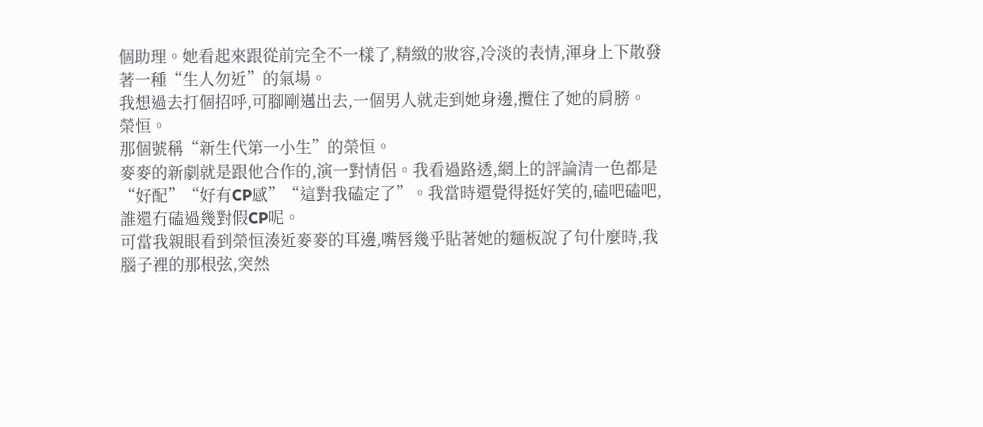個助理。她看起來跟從前完全不一樣了,精緻的妝容,冷淡的表情,渾身上下散發著一種“生人勿近”的氣場。
我想過去打個招呼,可腳剛邁出去,一個男人就走到她身邊,攬住了她的肩膀。
榮恒。
那個號稱“新生代第一小生”的榮恒。
麥麥的新劇就是跟他合作的,演一對情侶。我看過路透,網上的評論清一色都是“好配”“好有CP感”“這對我磕定了”。我當時還覺得挺好笑的,磕吧磕吧,誰還冇磕過幾對假CP呢。
可當我親眼看到榮恒湊近麥麥的耳邊,嘴唇幾乎貼著她的麵板說了句什麼時,我腦子裡的那根弦,突然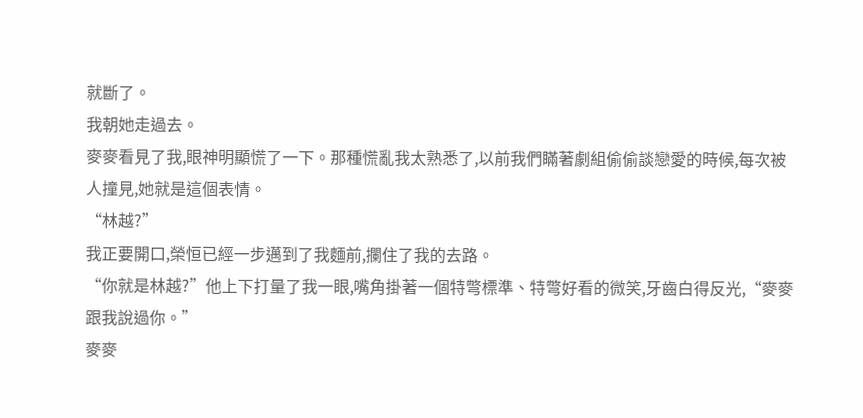就斷了。
我朝她走過去。
麥麥看見了我,眼神明顯慌了一下。那種慌亂我太熟悉了,以前我們瞞著劇組偷偷談戀愛的時候,每次被人撞見,她就是這個表情。
“林越?”
我正要開口,榮恒已經一步邁到了我麵前,攔住了我的去路。
“你就是林越?”他上下打量了我一眼,嘴角掛著一個特彆標準、特彆好看的微笑,牙齒白得反光,“麥麥跟我說過你。”
麥麥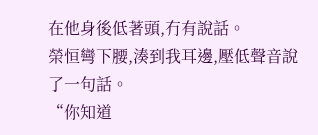在他身後低著頭,冇有說話。
榮恒彎下腰,湊到我耳邊,壓低聲音說了一句話。
“你知道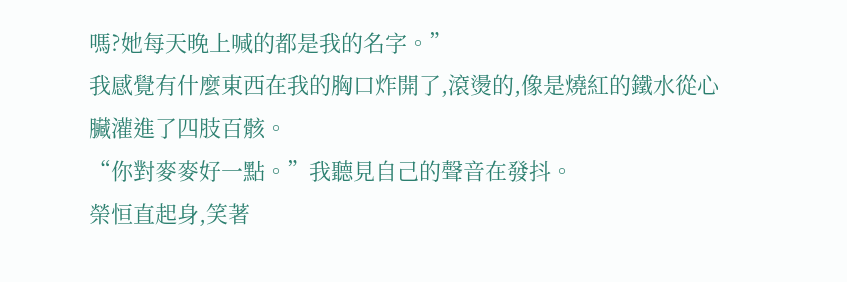嗎?她每天晚上喊的都是我的名字。”
我感覺有什麼東西在我的胸口炸開了,滾燙的,像是燒紅的鐵水從心臟灌進了四肢百骸。
“你對麥麥好一點。”我聽見自己的聲音在發抖。
榮恒直起身,笑著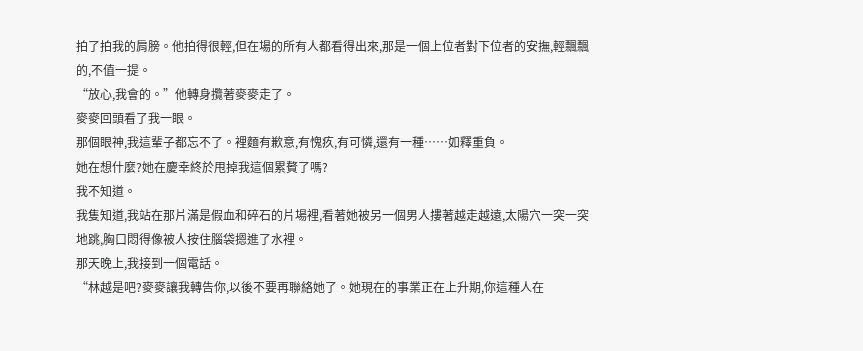拍了拍我的肩膀。他拍得很輕,但在場的所有人都看得出來,那是一個上位者對下位者的安撫,輕飄飄的,不值一提。
“放心,我會的。”他轉身攬著麥麥走了。
麥麥回頭看了我一眼。
那個眼神,我這輩子都忘不了。裡麵有歉意,有愧疚,有可憐,還有一種……如釋重負。
她在想什麼?她在慶幸終於甩掉我這個累贅了嗎?
我不知道。
我隻知道,我站在那片滿是假血和碎石的片場裡,看著她被另一個男人摟著越走越遠,太陽穴一突一突地跳,胸口悶得像被人按住腦袋摁進了水裡。
那天晚上,我接到一個電話。
“林越是吧?麥麥讓我轉告你,以後不要再聯絡她了。她現在的事業正在上升期,你這種人在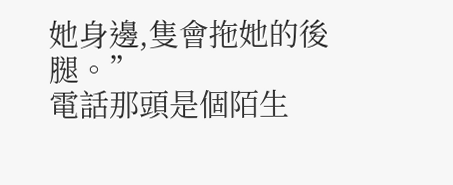她身邊,隻會拖她的後腿。”
電話那頭是個陌生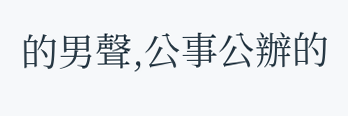的男聲,公事公辦的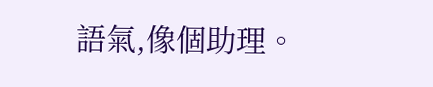語氣,像個助理。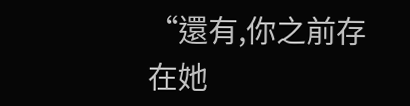“還有,你之前存在她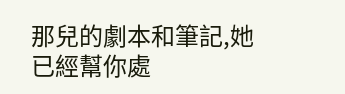那兒的劇本和筆記,她已經幫你處